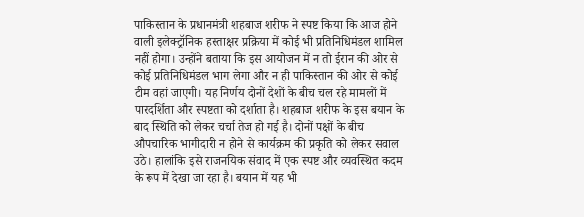पाकिस्तान के प्रधानमंत्री शहबाज शरीफ ने स्पष्ट किया कि आज होने वाली इलेक्ट्रॉनिक हस्ताक्षर प्रक्रिया में कोई भी प्रतिनिधिमंडल शामिल नहीं होगा। उन्होंने बताया कि इस आयोजन में न तो ईरान की ओर से कोई प्रतिनिधिमंडल भाग लेगा और न ही पाकिस्तान की ओर से कोई टीम वहां जाएगी। यह निर्णय दोनों देशों के बीच चल रहे मामलों में पारदर्शिता और स्पष्टता को दर्शाता है। शहबाज शरीफ के इस बयान के बाद स्थिति को लेकर चर्चा तेज हो गई है। दोनों पक्षों के बीच औपचारिक भागीदारी न होने से कार्यक्रम की प्रकृति को लेकर सवाल उठे। हालांकि इसे राजनयिक संवाद में एक स्पष्ट और व्यवस्थित कदम के रूप में देखा जा रहा है। बयान में यह भी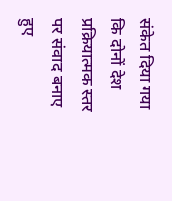संकेत दिया गया कि दोनों देश प्रक्रियात्मक स्तर पर संवाद बनाए हुए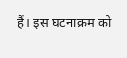हैं। इस घटनाक्रम को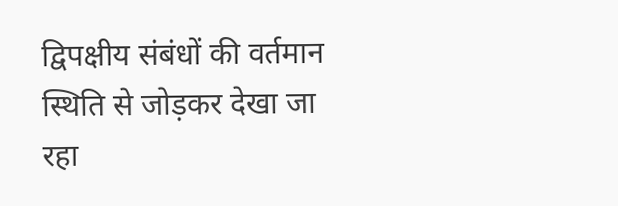द्विपक्षीय संबंधों की वर्तमान स्थिति से जोड़कर देखा जा रहा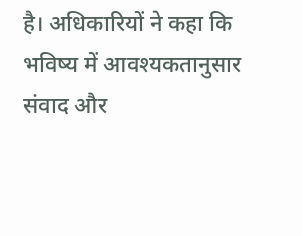है। अधिकारियों ने कहा कि भविष्य में आवश्यकतानुसार संवाद और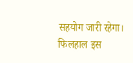सहयोग जारी रहेगा। फिलहाल इस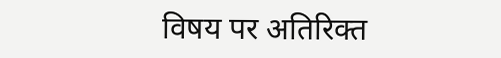विषय पर अतिरिक्त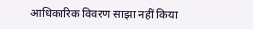आधिकारिक विवरण साझा नहीं किया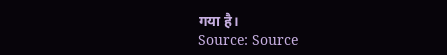गया है।
Source: Source